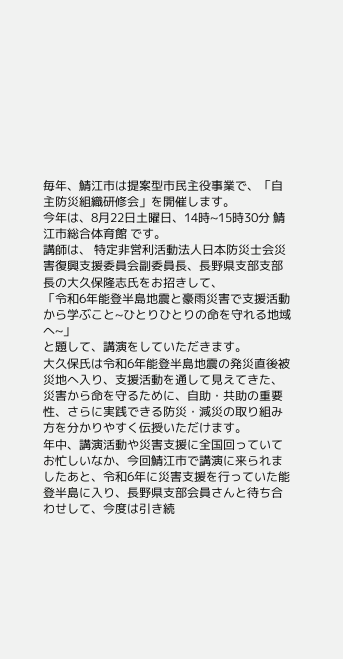毎年、鯖江市は提案型市民主役事業で、「自主防災組織研修会」を開催します。
今年は、8月22日土曜日、14時~15時30分 鯖江市総合体育館 です。
講師は、 特定非営利活動法人日本防災士会災害復興支援委員会副委員長、長野県支部支部長の大久保隆志氏をお招きして、
「令和6年能登半島地震と豪雨災害で支援活動から学ぶこと~ひとりひとりの命を守れる地域へ~」
と題して、講演をしていただきます。
大久保氏は令和6年能登半島地震の発災直後被災地へ入り、支援活動を通して見えてきた、災害から命を守るために、自助・共助の重要性、さらに実践できる防災・減災の取り組み方を分かりやすく伝授いただけます。
年中、講演活動や災害支援に全国回っていてお忙しいなか、今回鯖江市で講演に来られましたあと、令和6年に災害支援を行っていた能登半島に入り、長野県支部会員さんと待ち合わせして、今度は引き続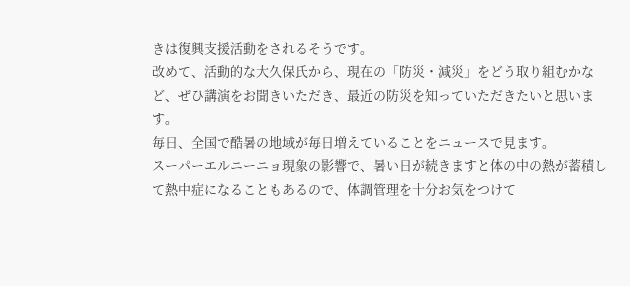きは復興支援活動をされるそうです。
改めて、活動的な大久保氏から、現在の「防災・減災」をどう取り組むかなど、ぜひ講演をお聞きいただき、最近の防災を知っていただきたいと思います。
毎日、全国で酷暑の地域が毎日増えていることをニュースで見ます。
スーパーエルニーニョ現象の影響で、暑い日が続きますと体の中の熱が蓄積して熱中症になることもあるので、体調管理を十分お気をつけて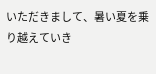いただきまして、暑い夏を乗り越えていき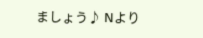ましょう♪ Nより